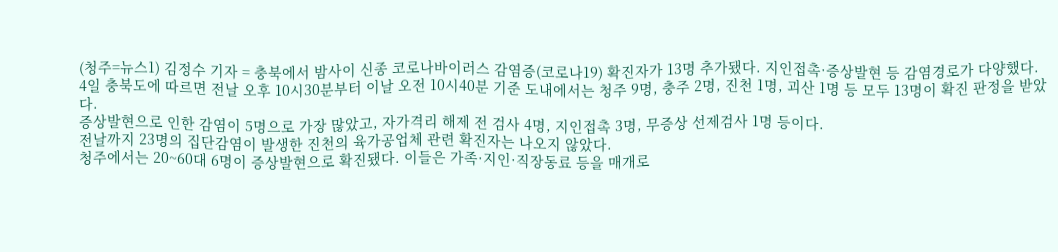(청주=뉴스1) 김정수 기자 = 충북에서 밤사이 신종 코로나바이러스 감염증(코로나19) 확진자가 13명 추가됐다. 지인접촉·증상발현 등 감염경로가 다양했다.
4일 충북도에 따르면 전날 오후 10시30분부터 이날 오전 10시40분 기준 도내에서는 청주 9명, 충주 2명, 진천 1명, 괴산 1명 등 모두 13명이 확진 판정을 받았다.
증상발현으로 인한 감염이 5명으로 가장 많았고, 자가격리 해제 전 검사 4명, 지인접촉 3명, 무증상 선제검사 1명 등이다.
전날까지 23명의 집단감염이 발생한 진천의 육가공업체 관련 확진자는 나오지 않았다.
청주에서는 20~60대 6명이 증상발현으로 확진됐다. 이들은 가족·지인·직장동료 등을 매개로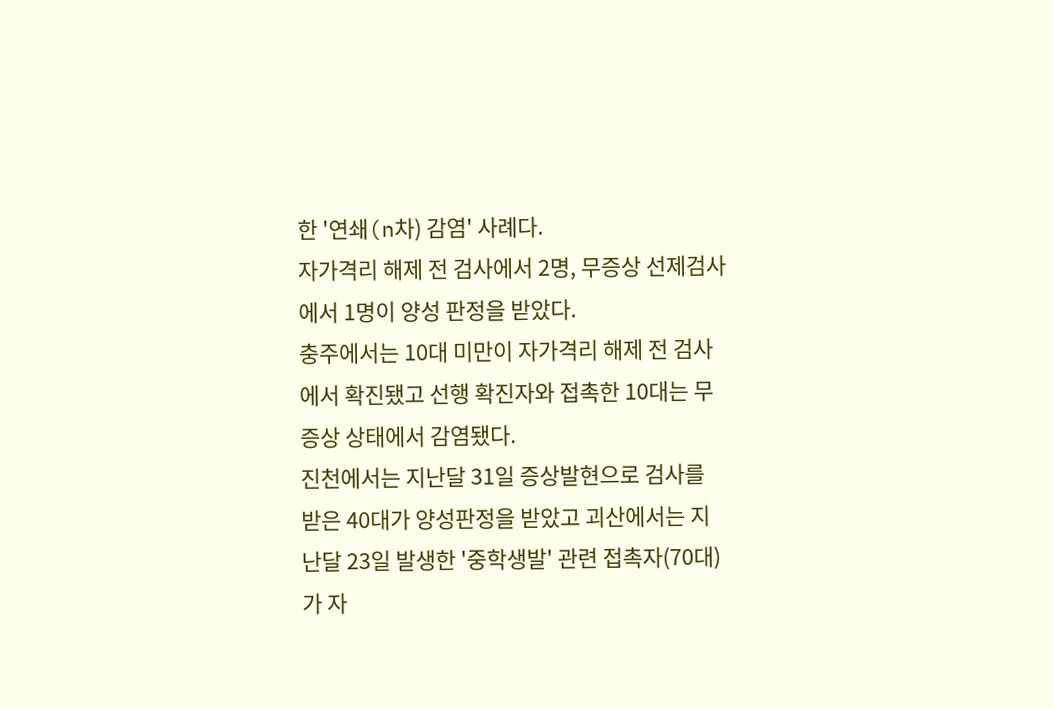한 '연쇄(n차) 감염' 사례다.
자가격리 해제 전 검사에서 2명, 무증상 선제검사에서 1명이 양성 판정을 받았다.
충주에서는 10대 미만이 자가격리 해제 전 검사에서 확진됐고 선행 확진자와 접촉한 10대는 무증상 상태에서 감염됐다.
진천에서는 지난달 31일 증상발현으로 검사를 받은 40대가 양성판정을 받았고 괴산에서는 지난달 23일 발생한 '중학생발' 관련 접촉자(70대)가 자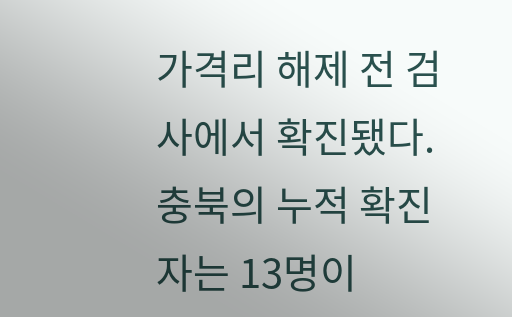가격리 해제 전 검사에서 확진됐다.
충북의 누적 확진자는 13명이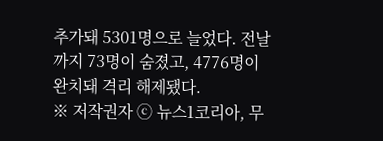추가돼 5301명으로 늘었다. 전날까지 73명이 숨졌고, 4776명이 완치돼 격리 해제됐다.
※ 저작권자 ⓒ 뉴스1코리아, 무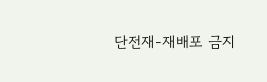단전재-재배포 금지